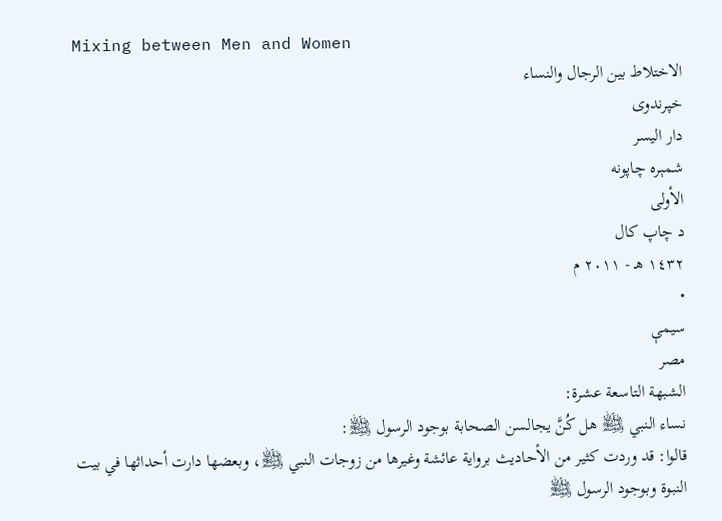Mixing between Men and Women
الاختلاط بين الرجال والنساء
خپرندوی
دار اليسر
شمېره چاپونه
الأولى
د چاپ کال
١٤٣٢ هـ - ٢٠١١ م
•
سیمې
مصر
الشبهة التاسعة عشرة:
نساء النبي ﵌ هل كُنَّ يجالسن الصحابة بوجود الرسول ﵌:
قالوا: قد وردت كثير من الأحاديث برواية عائشة وغيرها من زوجات النبي ﵌، وبعضها دارت أحداثها في بيت النبوة وبوجود الرسول ﵌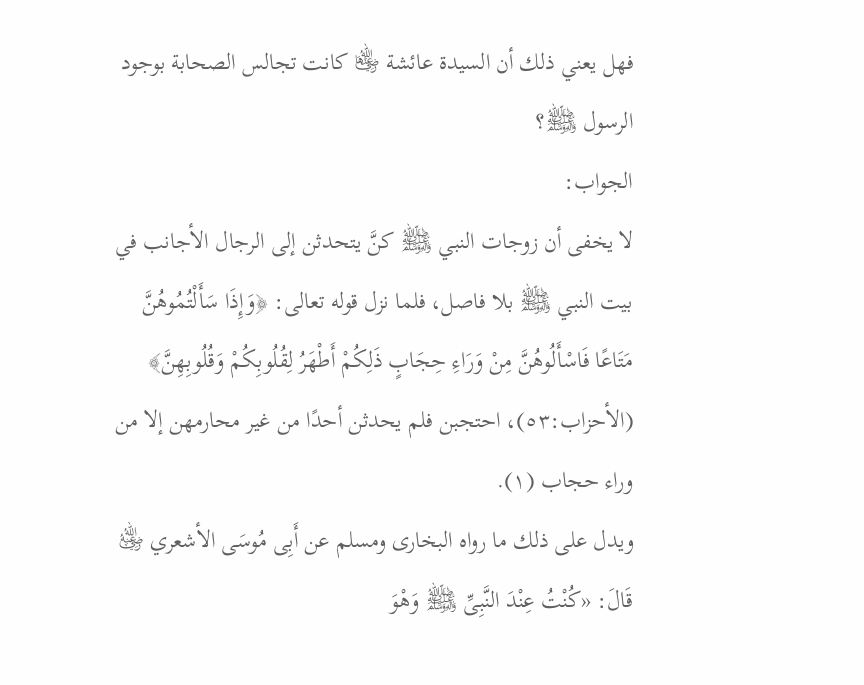فهل يعني ذلك أن السيدة عائشة ﵂ كانت تجالس الصحابة بوجود الرسول ﵌؟
الجواب:
لا يخفى أن زوجات النبي ﵌ كنَّ يتحدثن إلى الرجال الأجانب في بيت النبي ﵌ بلا فاصل، فلما نزل قوله تعالى: ﴿وَإِذَا سَأَلْتُمُوهُنَّ مَتَاعًا فَاسْأَلُوهُنَّ مِنْ وَرَاءِ حِجَابٍ ذَلِكُمْ أَطْهَرُ لِقُلُوبِكُمْ وَقُلُوبِهِنَّ﴾ (الأحزاب:٥٣)، احتجبن فلم يحدثن أحدًا من غير محارمهن إلا من وراء حجاب (١).
ويدل على ذلك ما رواه البخارى ومسلم عن أَبِى مُوسَى الأشعري ﵁ قَالَ: «كُنْتُ عِنْدَ النَّبِىِّ ﵌ وَهْوَ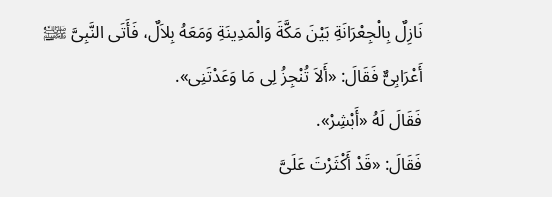نَازِلٌ بِالْجِعْرَانَةِ بَيْنَ مَكَّةَ وَالْمَدِينَةِ وَمَعَهُ بِلاَلٌ، فَأَتَى النَّبِىَّ ﵌ أَعْرَابِىٌّ فَقَالَ: «أَلاَ تُنْجِزُ لِى مَا وَعَدْتَنِى».
فَقَالَ لَهُ «أَبْشِرْ».
فَقَالَ: «قَدْ أَكْثَرْتَ عَلَىَّ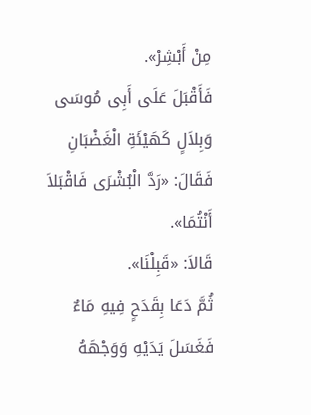مِنْ أَبْشِرْ».
فَأَقْبَلَ عَلَى أَبِى مُوسَى وَبِلاَلٍ كَهَيْئَةِ الْغَضْبَانِ فَقَالَ: «رَدَّ الْبُشْرَى فَاقْبَلاَ أَنْتُمَا».
قَالاَ: «قَبِلْنَا».
ثُمَّ دَعَا بِقَدَحٍ فِيهِ مَاءٌ فَغَسَلَ يَدَيْهِ وَوَجْهَهُ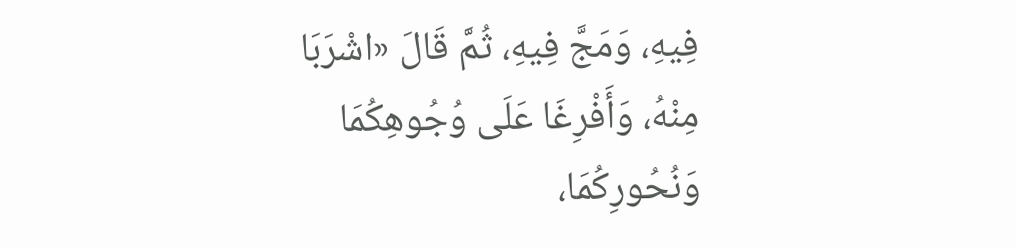فِيهِ، وَمَجَّ فِيهِ، ثُمَّ قَالَ «اشْرَبَا مِنْهُ، وَأَفْرِغَا عَلَى وُجُوهِكُمَا وَنُحُورِكُمَا،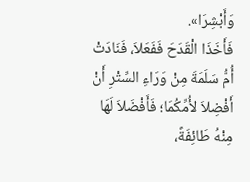وَأَبْشِرَا».
فَأَخَذَا الْقَدَحَ فَفَعَلاَ، فَنَادَتْ أُمُّ سَلَمَةَ مِنْ وَرَاءِ السِّتْرِ أَنْ أَفْضِلاَ لأُمِّكُمَا؛ فَأَفْضَلاَ لَهَا مِنْهُ طَائِفَةً،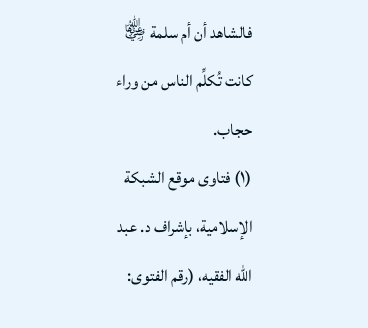فالشاهد أن أم سلمة ﵂ كانت تُكلِّم الناس من وراء حجاب.
(١) فتاوى موقع الشبكة الإسلامية، بإشراف د. عبد الله الفقيه، (رقم الفتوى: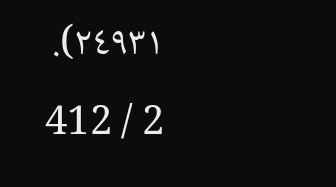٢٤٩٣١).
2 / 412